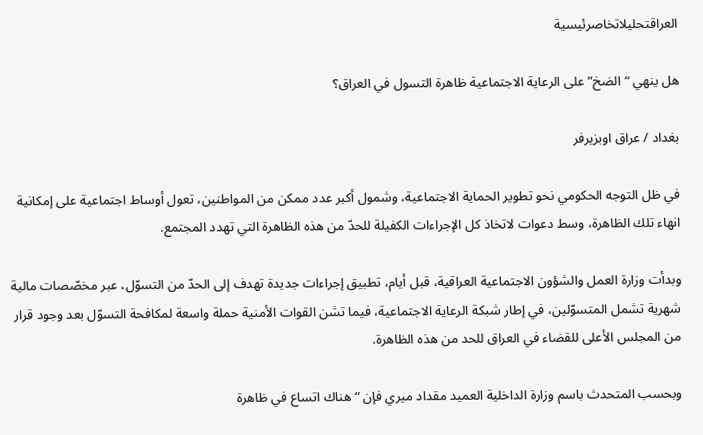العراقتحليلاتخاصرئيسية

هل ينهي “الضخ” على الرعاية الاجتماعية ظاهرة التسول في العراق؟

بغداد / عراق اوبزيرفر

في ظل التوجه الحكومي نحو تطوير الحماية الاجتماعية، وشمول أكبر عدد ممكن من المواطنين، تعول أوساط اجتماعية على إمكانية انهاء تلك الظاهرة، وسط دعوات لاتخاذ كل الإجراءات الكفيلة للحدّ من هذه الظاهرة التي تهدد المجتمع.

وبدأت وزارة العمل والشؤون الاجتماعية العراقية، قبل أيام، تطبيق إجراءات جديدة تهدف إلى الحدّ من التسوّل، عبر مخصّصات مالية شهرية تشمل المتسوّلين، في إطار شبكة الرعاية الاجتماعية، فيما تشن القوات الأمنية حملة واسعة لمكافحة التسوّل بعد وجود قرار من المجلس الأعلى للقضاء في العراق للحد من هذه الظاهرة.

وبحسب المتحدث باسم وزارة الداخلية العميد مقداد ميري فإن “هناك اتساع في ظاهرة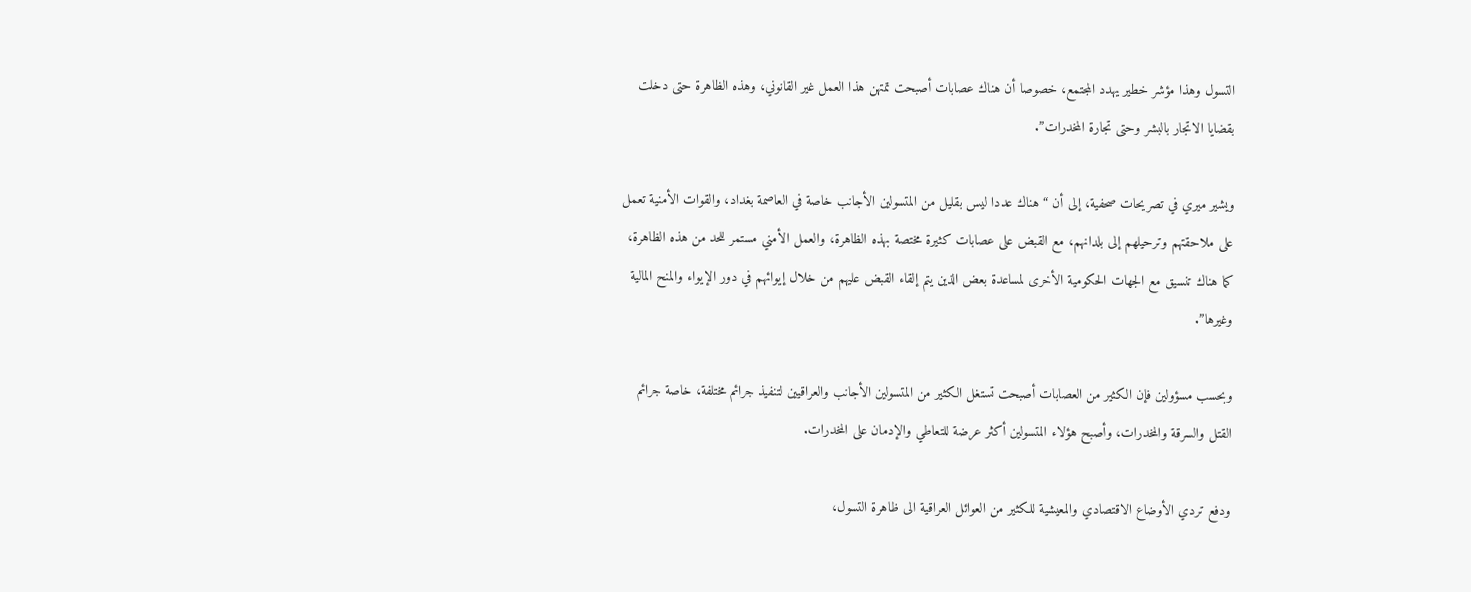التسول وهذا مؤشر خطير يهدد المجتمع، خصوصا أن هناك عصابات أصبحت تمتهن هذا العمل غير القانوني، وهذه الظاهرة حتى دخلت بقضايا الاتجار بالبشر وحتى تجارة المخدرات”.

ويشير ميري في تصريحات صحفية، إلى أن “هناك عددا ليس بقليل من المتسولين الأجانب خاصة في العاصمة بغداد، والقوات الأمنية تعمل على ملاحقتهم وترحيلهم إلى بلدانهم، مع القبض على عصابات كثيرة مختصة بهذه الظاهرة، والعمل الأمني مستمر للحد من هذه الظاهرة، كما هناك تنسيق مع الجهات الحكومية الأخرى لمساعدة بعض الذين يتم إلقاء القبض عليهم من خلال إيوائهم في دور الإيواء والمنح المالية وغيرها”.

وبحسب مسؤولين فإن الكثير من العصابات أصبحت تستغل الكثير من المتسولين الأجانب والعراقيين لتنفيذ جرائم مختلفة، خاصة جرائم القتل والسرقة والمخدرات، وأصبح هؤلاء المتسولين أكثر عرضة للتعاطي والإدمان على المخدرات.

ودفع تردي الأوضاع الاقتصادي والمعيشية للكثير من العوائل العراقية الى ظاهرة التسول،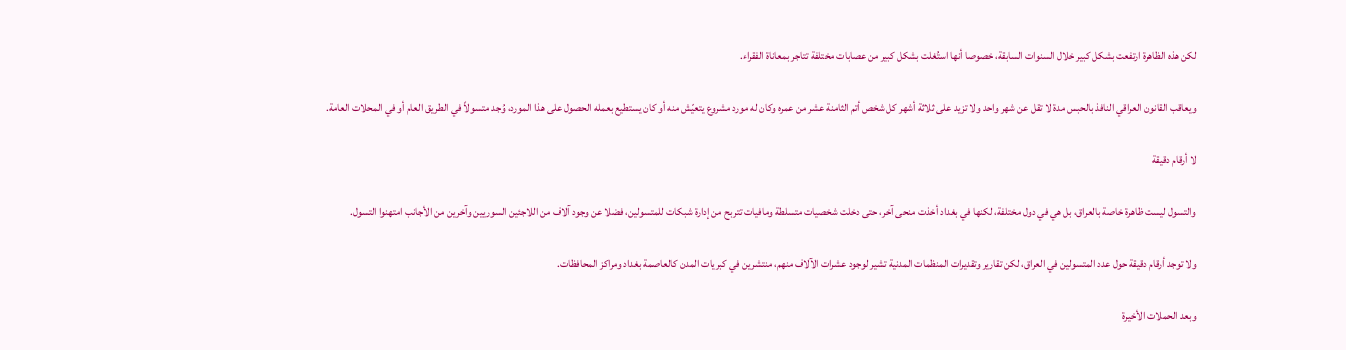لكن هذه الظاهرة ارتفعت بشكل كبير خلال السنوات السابقة، خصوصا أنها استُغلت بشكل كبير من عصابات مختلفة تتاجر بمعاناة الفقراء.

ويعاقب القانون العراقي النافذ بالحبس مدة لا تقل عن شهر واحد ولا تزيد على ثلاثة أشهر كل شخص أتم الثامنة عشر من عمره وكان له مورد مشروع يتعيّش منه أو كان يستطيع بعمله الحصول على هذا المورد، وُجد متسولاً في الطريق العام أو في المحلات العامة.

لا أرقام دقيقة

والتسول ليست ظاهرة خاصة بالعراق، بل هي في دول مختلفة، لكنها في بغداد أخذت منحى آخر، حتى دخلت شخصيات متسلطة ومافيات تتربح من إدارة شبكات للمتسولين، فضلا عن وجود آلاف من اللاجئين السوريين وآخرين من الأجانب امتهنوا التسول.

ولا توجد أرقام دقيقة حول عدد المتسولين في العراق، لكن تقارير وتقديرات المنظمات المدنية تشير لوجود عشرات الآلاف منهم، منتشرين في كبريات المدن كالعاصمة بغداد ومراكز المحافظات.

وبعد الحملات الأخيرة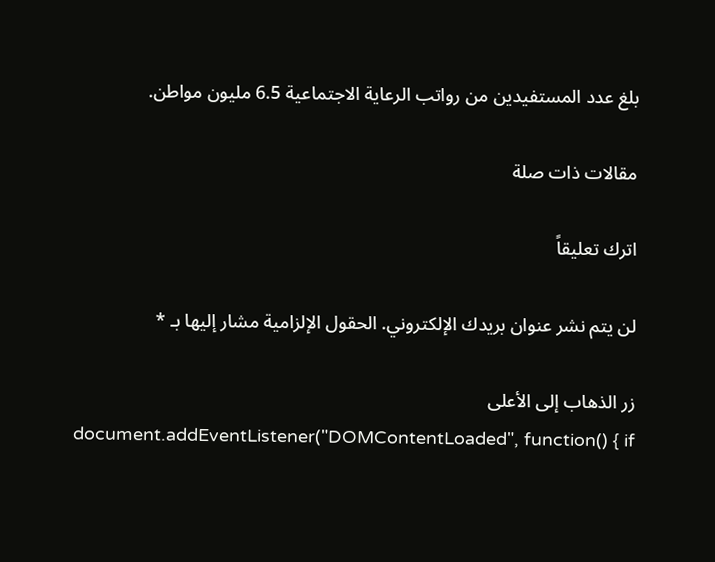بلغ عدد المستفيدين من رواتب الرعاية الاجتماعية 6.5 مليون مواطن.

مقالات ذات صلة

اترك تعليقاً

لن يتم نشر عنوان بريدك الإلكتروني. الحقول الإلزامية مشار إليها بـ *

زر الذهاب إلى الأعلى
document.addEventListener("DOMContentLoaded", function() { if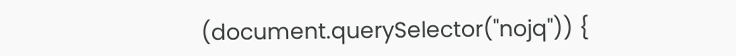(document.querySelector("nojq")) {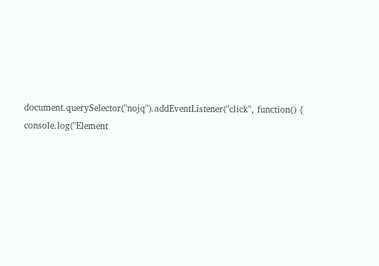document.querySelector("nojq").addEventListener("click", function() { console.log("Element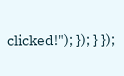clicked!"); }); } });